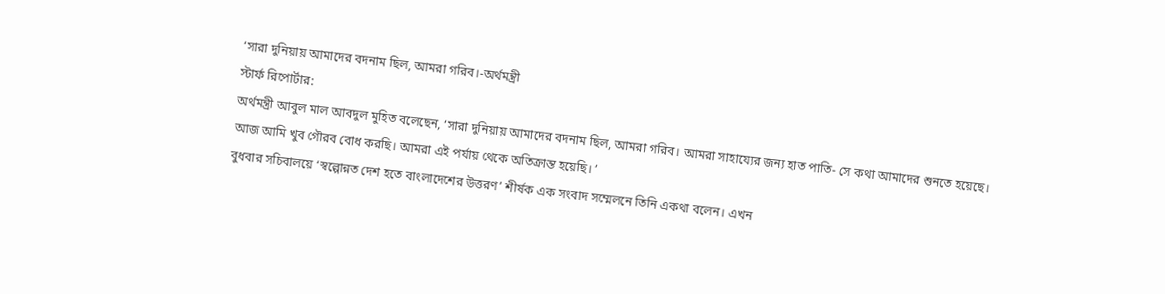‘সারা দুনিয়ায় আমাদের বদনাম ছিল, আমরা গরিব।-অর্থমন্ত্রী
স্টার্ফ রিপোর্টার:
অর্থমন্ত্রী আবুল মাল আবদুল মুহিত বলেছেন, ‘সারা দুনিয়ায় আমাদের বদনাম ছিল, আমরা গরিব। আমরা সাহায্যের জন্য হাত পাতি- সে কথা আমাদের শুনতে হয়েছে। আজ আমি খুব গৌরব বোধ করছি। আমরা এই পর্যায় থেকে অতিক্রান্ত হয়েছি। ’
বুধবার সচিবালয়ে ‘স্বল্পোন্নত দেশ হতে বাংলাদেশের উত্তরণ’ শীর্ষক এক সংবাদ সম্মেলনে তিনি একথা বলেন। এখন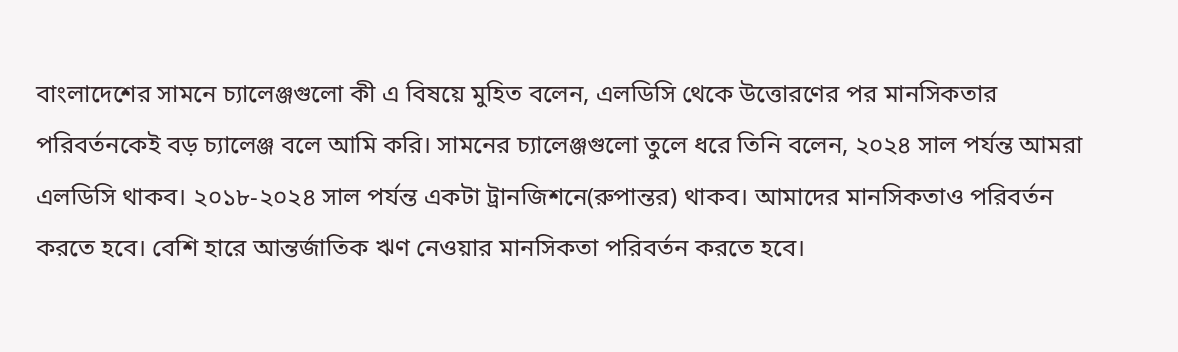বাংলাদেশের সামনে চ্যালেঞ্জগুলো কী এ বিষয়ে মুহিত বলেন, এলডিসি থেকে উত্তোরণের পর মানসিকতার পরিবর্তনকেই বড় চ্যালেঞ্জ বলে আমি করি। সামনের চ্যালেঞ্জগুলো তুলে ধরে তিনি বলেন, ২০২৪ সাল পর্যন্ত আমরা এলডিসি থাকব। ২০১৮-২০২৪ সাল পর্যন্ত একটা ট্রানজিশনে(রুপান্তর) থাকব। আমাদের মানসিকতাও পরিবর্তন করতে হবে। বেশি হারে আন্তর্জাতিক ঋণ নেওয়ার মানসিকতা পরিবর্তন করতে হবে।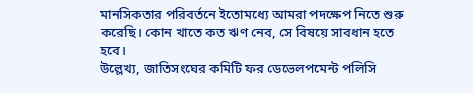মানসিকতার পরিবর্তনে ইতোমধ্যে আমরা পদক্ষেপ নিতে শুরু করেছি। কোন খাতে কত ঋণ নেব, সে বিষয়ে সাবধান হতে হবে।
উল্লেখ্য, জাতিসংঘের কমিটি ফর ডেভেলপমেন্ট পলিসি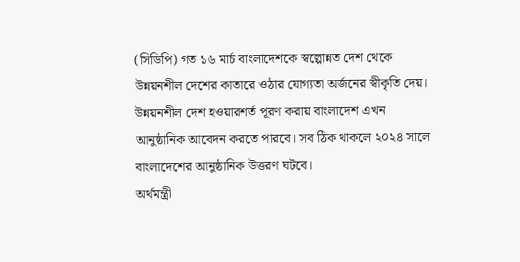(সিডিপি) গত ১৬ মার্চ বাংলাদেশকে স্বল্পোন্নত দেশ থেকে উন্নয়নশীল দেশের কাতারে ওঠার যোগ্যতা অর্জনের স্বীকৃতি দেয়। উন্নয়নশীল দেশ হওয়ারশর্ত পূরণ করায় বাংলাদেশ এখন আনুষ্ঠানিক আবেদন করতে পারবে। সব ঠিক থাকলে ২০২৪ সালে বাংলাদেশের আনুষ্ঠানিক উত্তরণ ঘটবে।
অর্থমন্ত্রী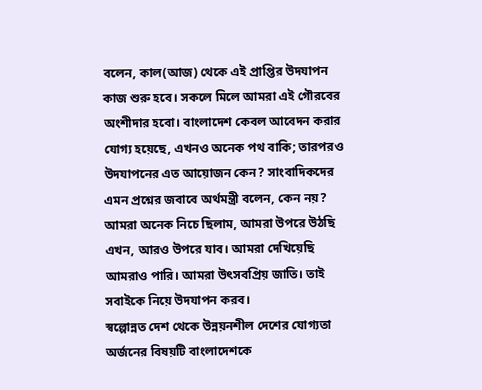বলেন, কাল(আজ) থেকে এই প্রাপ্তির উদযাপন কাজ শুরু হবে। সকলে মিলে আমরা এই গৌরবের অংশীদার হবো। বাংলাদেশ কেবল আবেদন করার যোগ্য হয়েছে, এখনও অনেক পথ বাকি; তারপরও উদযাপনের এত আয়োজন কেন? সাংবাদিকদের এমন প্রশ্নের জবাবে অর্থমন্ত্রী বলেন, কেন নয়? আমরা অনেক নিচে ছিলাম, আমরা উপরে উঠছি এখন, আরও উপরে যাব। আমরা দেখিয়েছি আমরাও পারি। আমরা উৎসবপ্রিয় জাতি। তাই সবাইকে নিয়ে উদযাপন করব।
স্বল্পোন্নত দেশ থেকে উন্নয়নশীল দেশের যোগ্যতা অর্জনের বিষয়টি বাংলাদেশকে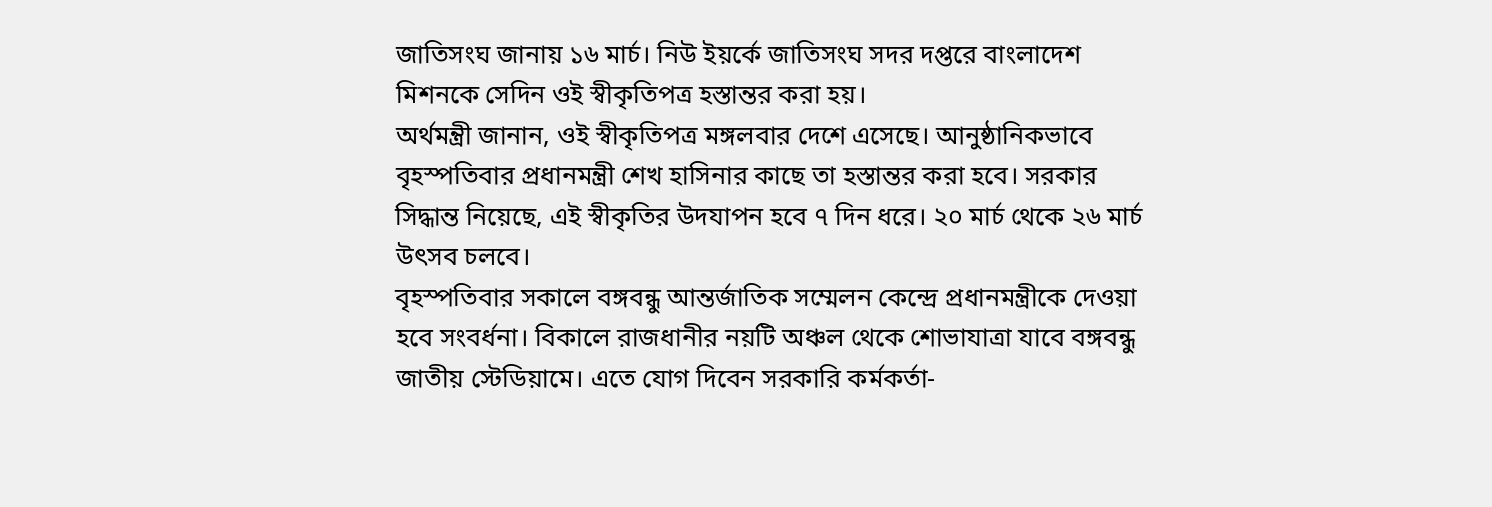জাতিসংঘ জানায় ১৬ মার্চ। নিউ ইয়র্কে জাতিসংঘ সদর দপ্তরে বাংলাদেশ মিশনকে সেদিন ওই স্বীকৃতিপত্র হস্তান্তর করা হয়।
অর্থমন্ত্রী জানান, ওই স্বীকৃতিপত্র মঙ্গলবার দেশে এসেছে। আনুষ্ঠানিকভাবে বৃহস্পতিবার প্রধানমন্ত্রী শেখ হাসিনার কাছে তা হস্তান্তর করা হবে। সরকার সিদ্ধান্ত নিয়েছে, এই স্বীকৃতির উদযাপন হবে ৭ দিন ধরে। ২০ মার্চ থেকে ২৬ মার্চ উৎসব চলবে।
বৃহস্পতিবার সকালে বঙ্গবন্ধু আন্তর্জাতিক সম্মেলন কেন্দ্রে প্রধানমন্ত্রীকে দেওয়া হবে সংবর্ধনা। বিকালে রাজধানীর নয়টি অঞ্চল থেকে শোভাযাত্রা যাবে বঙ্গবন্ধু জাতীয় স্টেডিয়ামে। এতে যোগ দিবেন সরকারি কর্মকর্তা-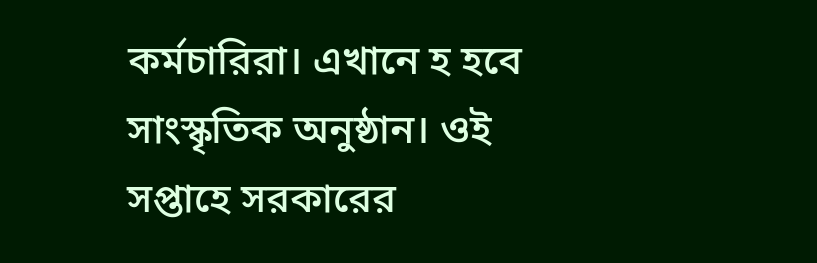কর্মচারিরা। এখানে হ হবে সাংস্কৃতিক অনুষ্ঠান। ওই সপ্তাহে সরকারের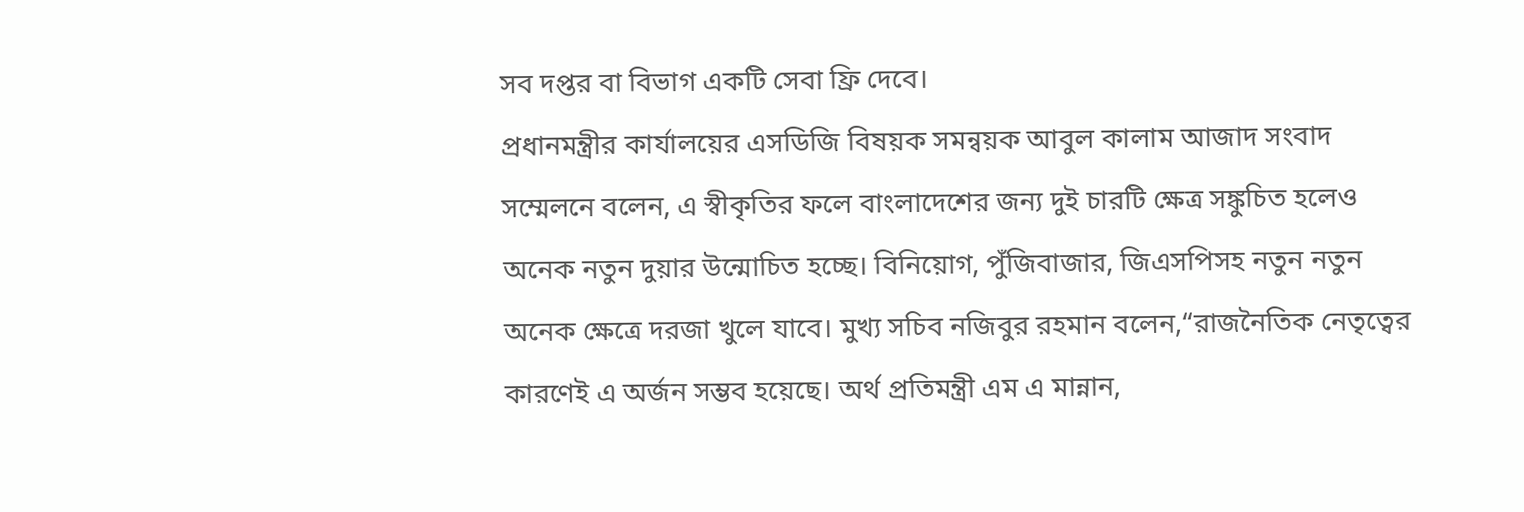সব দপ্তর বা বিভাগ একটি সেবা ফ্রি দেবে।
প্রধানমন্ত্রীর কার্যালয়ের এসডিজি বিষয়ক সমন্বয়ক আবুল কালাম আজাদ সংবাদ সম্মেলনে বলেন, এ স্বীকৃতির ফলে বাংলাদেশের জন্য দুই চারটি ক্ষেত্র সঙ্কুচিত হলেও অনেক নতুন দুয়ার উন্মোচিত হচ্ছে। বিনিয়োগ, পুঁজিবাজার, জিএসপিসহ নতুন নতুন অনেক ক্ষেত্রে দরজা খুলে যাবে। মুখ্য সচিব নজিবুর রহমান বলেন,“রাজনৈতিক নেতৃত্বের কারণেই এ অর্জন সম্ভব হয়েছে। অর্থ প্রতিমন্ত্রী এম এ মান্নান,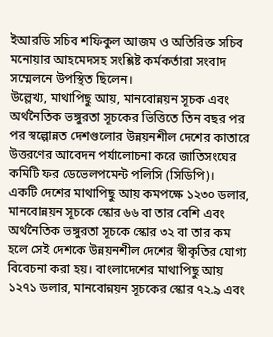ইআরডি সচিব শফিকুল আজম ও অতিরিক্ত সচিব মনোয়ার আহমেদসহ সংশ্লিষ্ট কর্মকর্তারা সংবাদ সম্মেলনে উপস্থিত ছিলেন।
উল্লেখ্য, মাথাপিছু আয়, মানবোন্নয়ন সূচক এবং অর্থনৈতিক ভঙ্গুরতা সূচকের ভিত্তিতে তিন বছর পর পর স্বল্পোন্নত দেশগুলোর উন্নয়নশীল দেশের কাতারে উত্তরণের আবেদন পর্যালোচনা করে জাতিসংঘের কমিটি ফর ডেভেলপমেন্ট পলিসি (সিডিপি)।
একটি দেশের মাথাপিছু আয় কমপক্ষে ১২৩০ ডলার, মানবোন্নয়ন সূচকে স্কোর ৬৬ বা তার বেশি এবং অর্থনৈতিক ভঙ্গুরতা সূচকে স্কোর ৩২ বা তার কম হলে সেই দেশকে উন্নয়নশীল দেশের স্বীকৃতির যোগ্য বিবেচনা করা হয়। বাংলাদেশের মাথাপিছু আয় ১২৭১ ডলার, মানবোন্নয়ন সূচকের স্কোর ৭২.৯ এবং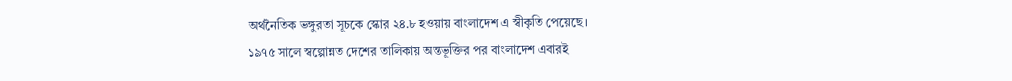অর্থনৈতিক ভঙ্গুরতা সূচকে স্কোর ২৪.৮ হওয়ায় বাংলাদেশ এ স্বীকৃতি পেয়েছে।
১৯৭৫ সালে স্বল্পোন্নত দেশের তালিকায় অন্তভূক্তির পর বাংলাদেশ এবারই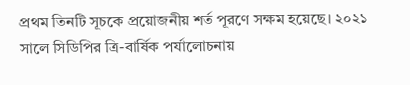প্রথম তিনটি সূচকে প্রয়োজনীয় শর্ত পূরণে সক্ষম হয়েছে। ২০২১ সালে সিডিপির ত্রি-বার্ষিক পর্যালোচনায়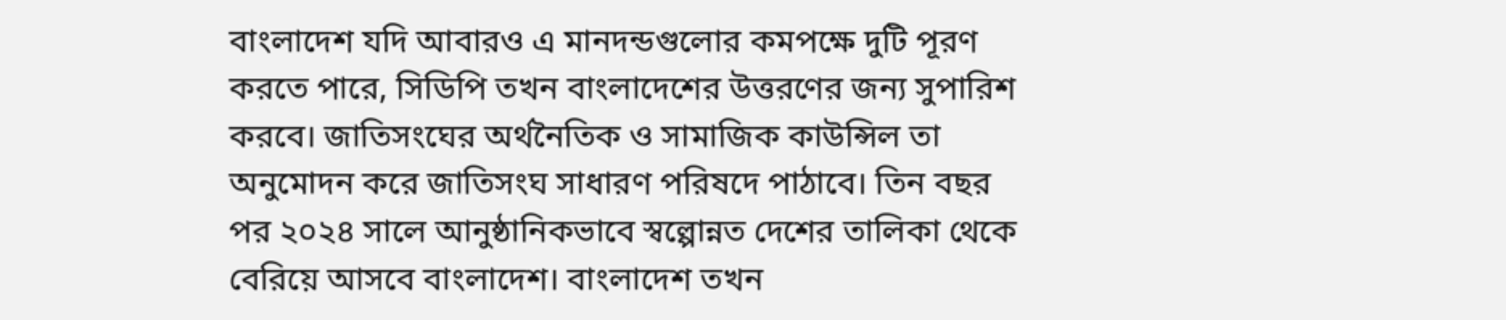বাংলাদেশ যদি আবারও এ মানদন্ডগুলোর কমপক্ষে দুটি পূরণ করতে পারে, সিডিপি তখন বাংলাদেশের উত্তরণের জন্য সুপারিশ করবে। জাতিসংঘের অর্থনৈতিক ও সামাজিক কাউন্সিল তা অনুমোদন করে জাতিসংঘ সাধারণ পরিষদে পাঠাবে। তিন বছর পর ২০২৪ সালে আনুষ্ঠানিকভাবে স্বল্পোন্নত দেশের তালিকা থেকে বেরিয়ে আসবে বাংলাদেশ। বাংলাদেশ তখন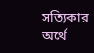সত্যিকার অর্থে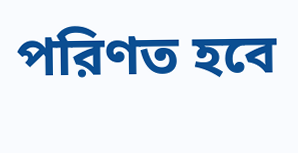পরিণত হবে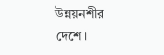উন্নয়নশীর দেশে।